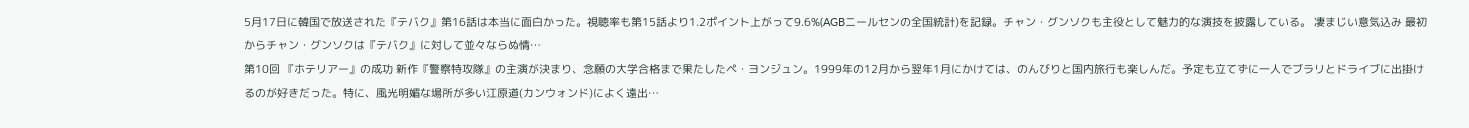5月17日に韓国で放送された『テバク』第16話は本当に面白かった。視聴率も第15話より1.2ポイント上がって9.6%(AGBニールセンの全国統計)を記録。チャン・グンソクも主役として魅力的な演技を披露している。 凄まじい意気込み 最初からチャン・グンソクは『テバク』に対して並々ならぬ情…
第10回 『ホテリアー』の成功 新作『警察特攻隊』の主演が決まり、念願の大学合格まで果たしたペ・ヨンジュン。1999年の12月から翌年1月にかけては、のんびりと国内旅行も楽しんだ。予定も立てずに一人でブラリとドライブに出掛けるのが好きだった。特に、風光明媚な場所が多い江原道(カンウォンド)によく遠出…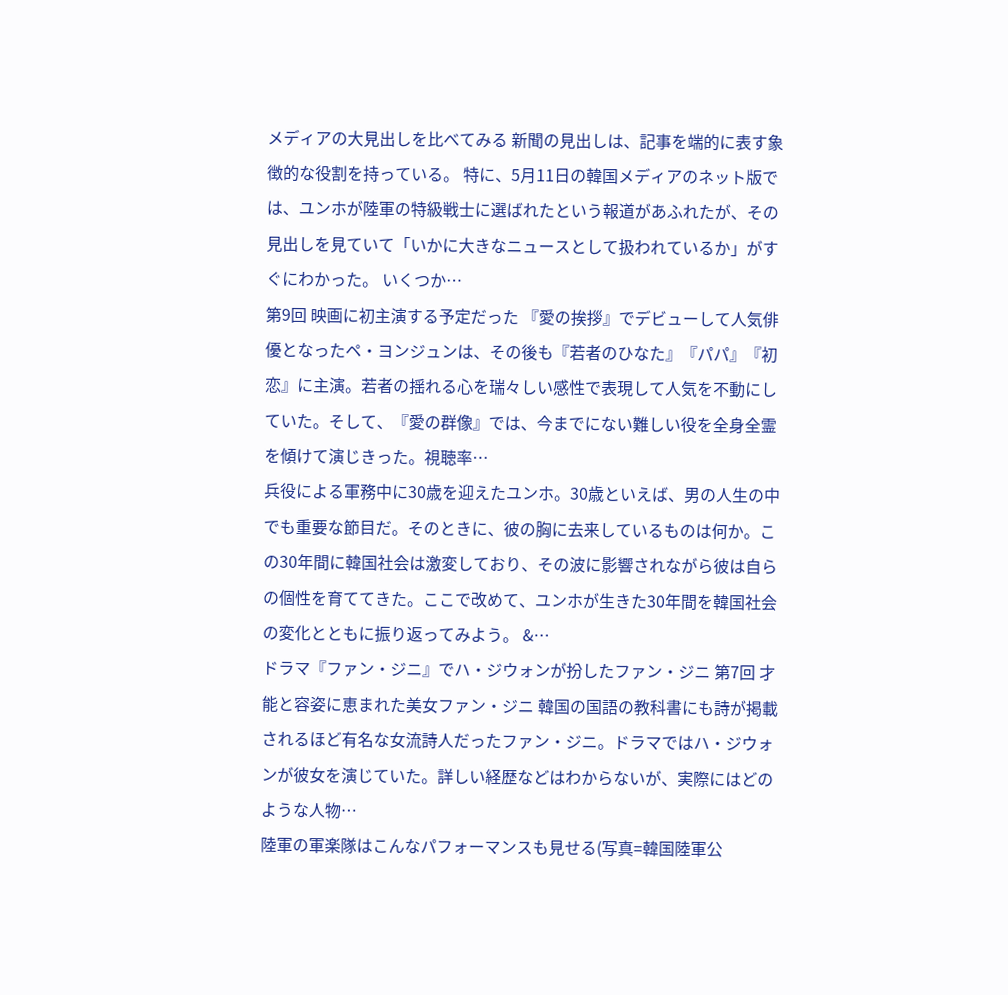メディアの大見出しを比べてみる 新聞の見出しは、記事を端的に表す象徴的な役割を持っている。 特に、5月11日の韓国メディアのネット版では、ユンホが陸軍の特級戦士に選ばれたという報道があふれたが、その見出しを見ていて「いかに大きなニュースとして扱われているか」がすぐにわかった。 いくつか…
第9回 映画に初主演する予定だった 『愛の挨拶』でデビューして人気俳優となったペ・ヨンジュンは、その後も『若者のひなた』『パパ』『初恋』に主演。若者の揺れる心を瑞々しい感性で表現して人気を不動にしていた。そして、『愛の群像』では、今までにない難しい役を全身全霊を傾けて演じきった。視聴率…
兵役による軍務中に30歳を迎えたユンホ。30歳といえば、男の人生の中でも重要な節目だ。そのときに、彼の胸に去来しているものは何か。この30年間に韓国社会は激変しており、その波に影響されながら彼は自らの個性を育ててきた。ここで改めて、ユンホが生きた30年間を韓国社会の変化とともに振り返ってみよう。 &…
ドラマ『ファン・ジニ』でハ・ジウォンが扮したファン・ジニ 第7回 才能と容姿に恵まれた美女ファン・ジニ 韓国の国語の教科書にも詩が掲載されるほど有名な女流詩人だったファン・ジニ。ドラマではハ・ジウォンが彼女を演じていた。詳しい経歴などはわからないが、実際にはどのような人物…
陸軍の軍楽隊はこんなパフォーマンスも見せる(写真=韓国陸軍公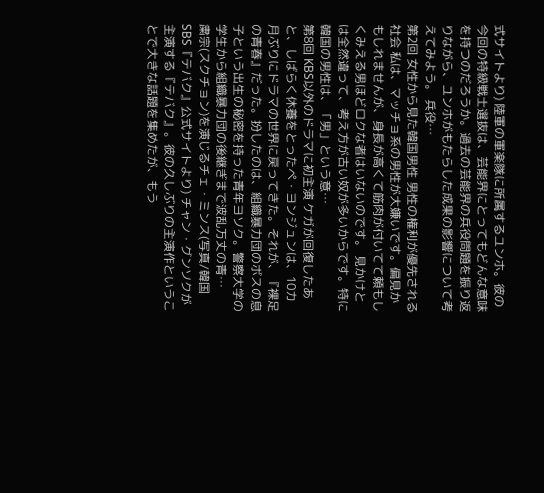式サイトより) 陸軍の軍楽隊に所属するユンホ。彼の今回の特級戦士選抜は、芸能界にとってもどんな意味を持つのだろうか。過去の芸能界の兵役問題を振り返りながら、ユンホがもたらした成果の影響について考えてみよう。 兵役…
第2回 女性から見た韓国男性 男性の権利が優先される社会 私は、マッチョ系の男性が大嫌いです。偏見かもしれませんが、身長が高くて筋肉が付いてて頼もしくみえる男ほどロクな者はいないのです。 見かけとは全然違って、考え方が古い奴が多いからです。特に韓国の男性は、「男」という意…
第8回 KBS以外のドラマに初主演 ケガが回復したあと、しばらく休養をとったペ・ヨンジュンは、10カ月ぶりにドラマの世界に戻ってきた。それが、『裸足の青春』だった。扮したのは、組織暴力団のボスの息子という出生の秘密を持った青年ヨソク。警察大学の学生から組織暴力団の後継ぎまで波乱万丈の青…
粛宗(スクチョン)を演じるチェ・ミンス(写真/韓国SBS『テバク』公式サイトより) チャン・グンソクが主演する『テバク』。彼の久しぶりの主演作ということで大きな話題を集めたが、もう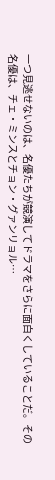一つ見逃せないのは、名優たちが競演してドラマをさらに面白くしていることだ。その名優は、チェ・ミンスとチョン・グァンリョル…